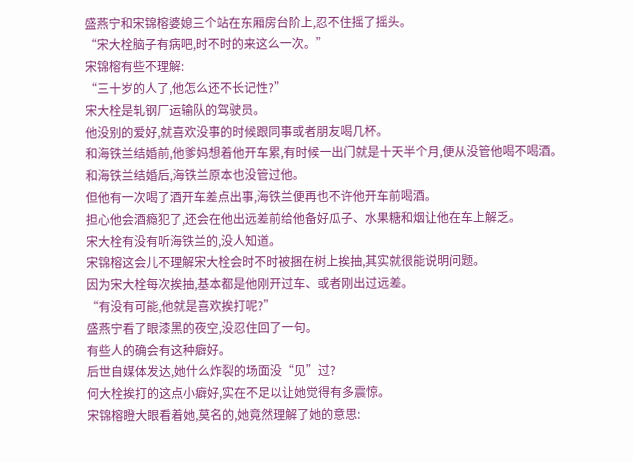盛燕宁和宋锦榕婆媳三个站在东厢房台阶上,忍不住摇了摇头。
“宋大栓脑子有病吧,时不时的来这么一次。”
宋锦榕有些不理解:
“三十岁的人了,他怎么还不长记性?”
宋大栓是轧钢厂运输队的驾驶员。
他没别的爱好,就喜欢没事的时候跟同事或者朋友喝几杯。
和海铁兰结婚前,他爹妈想着他开车累,有时候一出门就是十天半个月,便从没管他喝不喝酒。
和海铁兰结婚后,海铁兰原本也没管过他。
但他有一次喝了酒开车差点出事,海铁兰便再也不许他开车前喝酒。
担心他会酒瘾犯了,还会在他出远差前给他备好瓜子、水果糖和烟让他在车上解乏。
宋大栓有没有听海铁兰的,没人知道。
宋锦榕这会儿不理解宋大栓会时不时被捆在树上挨抽,其实就很能说明问题。
因为宋大栓每次挨抽,基本都是他刚开过车、或者刚出过远差。
“有没有可能,他就是喜欢挨打呢?”
盛燕宁看了眼漆黑的夜空,没忍住回了一句。
有些人的确会有这种癖好。
后世自媒体发达,她什么炸裂的场面没“见”过?
何大栓挨打的这点小癖好,实在不足以让她觉得有多震惊。
宋锦榕瞪大眼看着她,莫名的,她竟然理解了她的意思: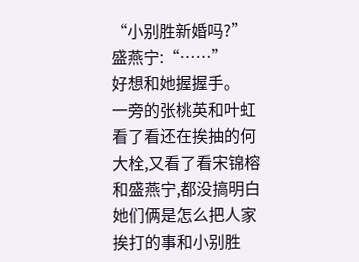“小别胜新婚吗?”
盛燕宁:“……”
好想和她握握手。
一旁的张桃英和叶虹看了看还在挨抽的何大栓,又看了看宋锦榕和盛燕宁,都没搞明白她们俩是怎么把人家挨打的事和小别胜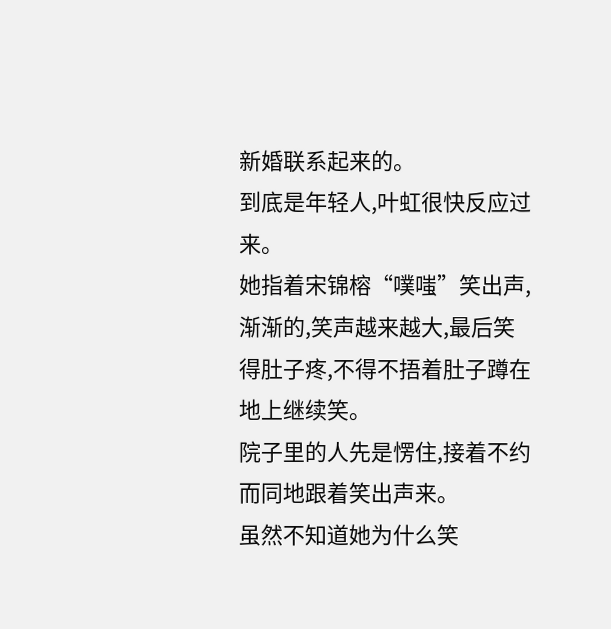新婚联系起来的。
到底是年轻人,叶虹很快反应过来。
她指着宋锦榕“噗嗤”笑出声,渐渐的,笑声越来越大,最后笑得肚子疼,不得不捂着肚子蹲在地上继续笑。
院子里的人先是愣住,接着不约而同地跟着笑出声来。
虽然不知道她为什么笑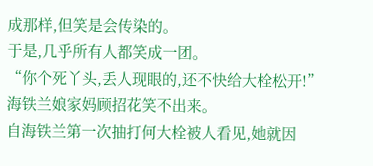成那样,但笑是会传染的。
于是,几乎所有人都笑成一团。
“你个死丫头,丢人现眼的,还不快给大栓松开!”
海铁兰娘家妈顾招花笑不出来。
自海铁兰第一次抽打何大栓被人看见,她就因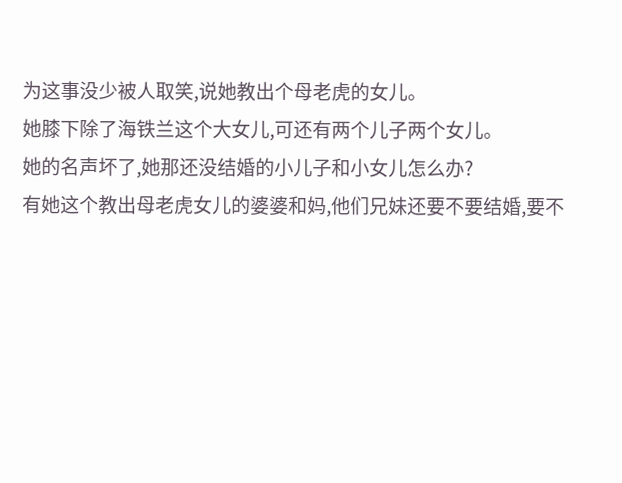为这事没少被人取笑,说她教出个母老虎的女儿。
她膝下除了海铁兰这个大女儿,可还有两个儿子两个女儿。
她的名声坏了,她那还没结婚的小儿子和小女儿怎么办?
有她这个教出母老虎女儿的婆婆和妈,他们兄妹还要不要结婚,要不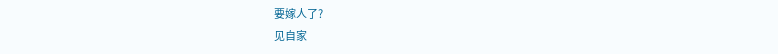要嫁人了?
见自家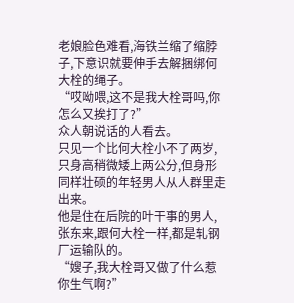老娘脸色难看,海铁兰缩了缩脖子,下意识就要伸手去解捆绑何大栓的绳子。
“哎呦喂,这不是我大栓哥吗,你怎么又挨打了?”
众人朝说话的人看去。
只见一个比何大栓小不了两岁,只身高稍微矮上两公分,但身形同样壮硕的年轻男人从人群里走出来。
他是住在后院的叶干事的男人,张东来,跟何大栓一样,都是轧钢厂运输队的。
“嫂子,我大栓哥又做了什么惹你生气啊?”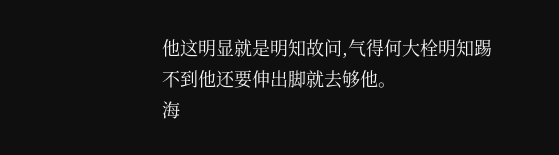他这明显就是明知故问,气得何大栓明知踢不到他还要伸出脚就去够他。
海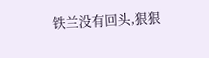铁兰没有回头,狠狠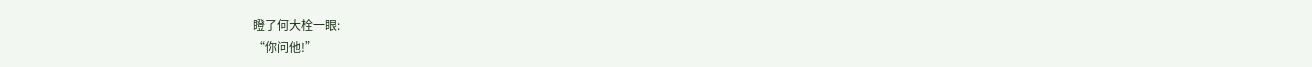瞪了何大栓一眼:
“你问他!”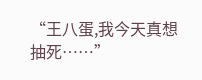“王八蛋,我今天真想抽死……”